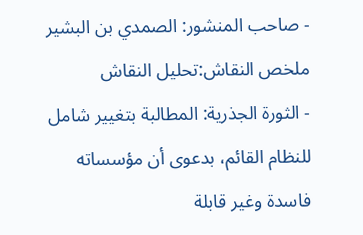- صاحب المنشور: الصمدي بن البشير
ملخص النقاش:تحليل النقاش
- الثورة الجذرية: المطالبة بتغيير شامل للنظام القائم، بدعوى أن مؤسساته فاسدة وغير قابلة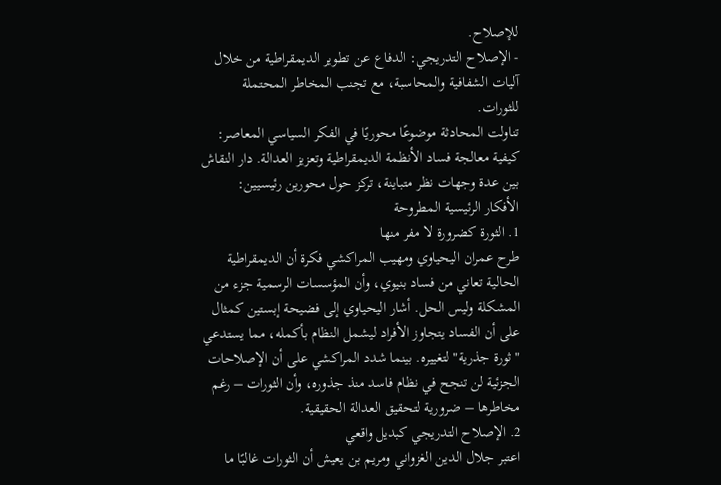للإصلاح.
- الإصلاح التدريجي: الدفاع عن تطوير الديمقراطية من خلال آليات الشفافية والمحاسبة، مع تجنب المخاطر المحتملة للثورات.
تناولت المحادثة موضوعًا محوريًا في الفكر السياسي المعاصر: كيفية معالجة فساد الأنظمة الديمقراطية وتعزيز العدالة. دار النقاش بين عدة وجهات نظر متباينة، تركز حول محورين رئيسيين:
الأفكار الرئيسية المطروحة
1. الثورة كضرورة لا مفر منها
طرح عمران اليحياوي ومهيب المراكشي فكرة أن الديمقراطية الحالية تعاني من فساد بنيوي، وأن المؤسسات الرسمية جزء من المشكلة وليس الحل. أشار اليحياوي إلى فضيحة إبستين كمثال على أن الفساد يتجاوز الأفراد ليشمل النظام بأكمله، مما يستدعي "ثورة جذرية" لتغييره. بينما شدد المراكشي على أن الإصلاحات الجزئية لن تنجح في نظام فاسد منذ جذوره، وأن الثورات – رغم مخاطرها – ضرورية لتحقيق العدالة الحقيقية.
2. الإصلاح التدريجي كبديل واقعي
اعتبر جلال الدين الغزواني ومريم بن يعيش أن الثورات غالبًا ما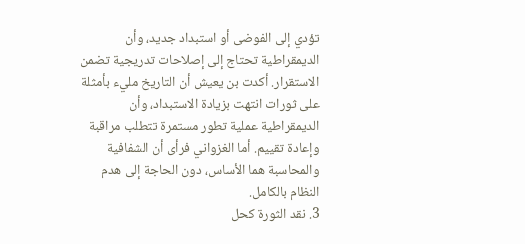تؤدي إلى الفوضى أو استبداد جديد، وأن الديمقراطية تحتاج إلى إصلاحات تدريجية تضمن الاستقرار. أكدت بن يعيش أن التاريخ مليء بأمثلة على ثورات انتهت بزيادة الاستبداد، وأن الديمقراطية عملية تطور مستمرة تتطلب مراقبة وإعادة تقييم. أما الغزواني فرأى أن الشفافية والمحاسبة هما الأساس، دون الحاجة إلى هدم النظام بالكامل.
3. نقد الثورة كحل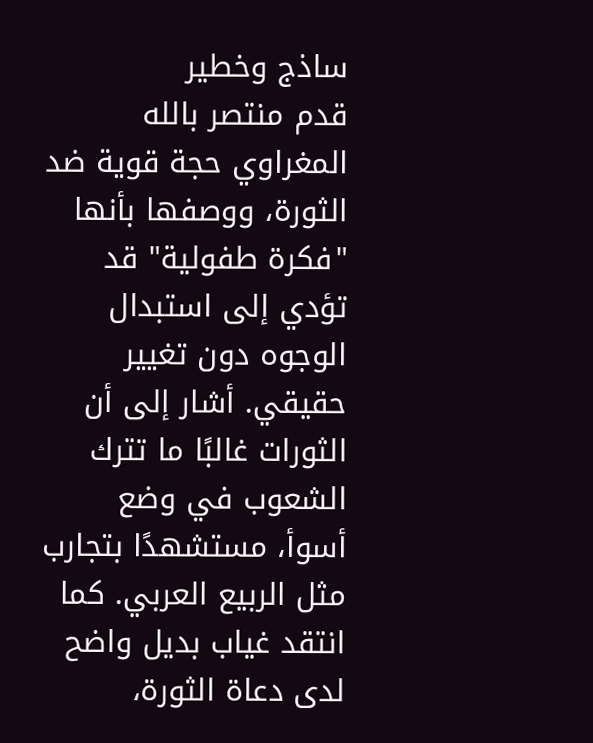ساذج وخطير
قدم منتصر بالله المغراوي حجة قوية ضد الثورة، ووصفها بأنها "فكرة طفولية" قد تؤدي إلى استبدال الوجوه دون تغيير حقيقي. أشار إلى أن الثورات غالبًا ما تترك الشعوب في وضع أسوأ، مستشهدًا بتجارب مثل الربيع العربي. كما انتقد غياب بديل واضح لدى دعاة الثورة،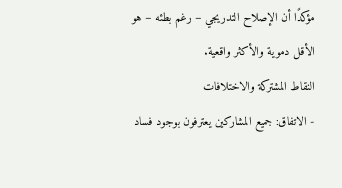مؤكدًا أن الإصلاح التدريجي – رغم بطئه – هو الأقل دموية والأكثر واقعية.
النقاط المشتركة والاختلافات
- الاتفاق: جميع المشاركين يعترفون بوجود فساد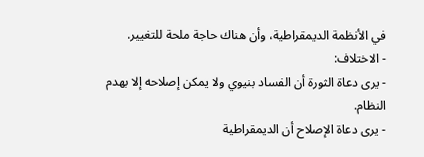في الأنظمة الديمقراطية، وأن هناك حاجة ملحة للتغيير.
- الاختلاف:
- يرى دعاة الثورة أن الفساد بنيوي ولا يمكن إصلاحه إلا بهدم النظام.
- يرى دعاة الإصلاح أن الديمقراطية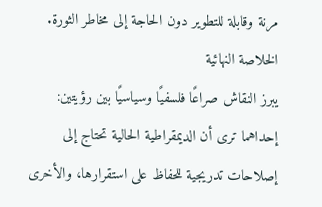مرنة وقابلة للتطوير دون الحاجة إلى مخاطر الثورة.
الخلاصة النهائية
يبرز النقاش صراعًا فلسفيًا وسياسيًا بين رؤيتين: إحداهما ترى أن الديمقراطية الحالية تحتاج إلى إصلاحات تدريجية للحفاظ على استقرارها، والأخرى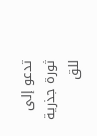تدعو إلى ثورة جذرية للق